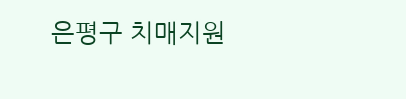은평구 치매지원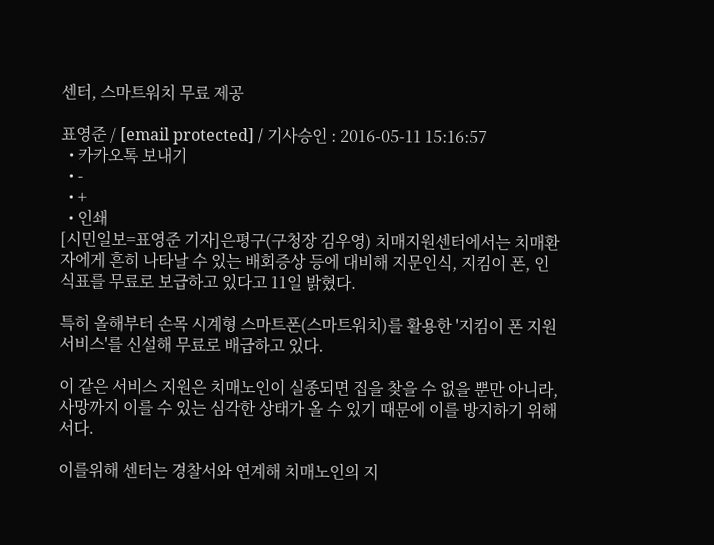센터, 스마트워치 무료 제공

표영준 / [email protected] / 기사승인 : 2016-05-11 15:16:57
  • 카카오톡 보내기
  • -
  • +
  • 인쇄
[시민일보=표영준 기자]은평구(구청장 김우영) 치매지원센터에서는 치매환자에게 흔히 나타날 수 있는 배회증상 등에 대비해 지문인식, 지킴이 폰, 인식표를 무료로 보급하고 있다고 11일 밝혔다.

특히 올해부터 손목 시계형 스마트폰(스마트워치)를 활용한 '지킴이 폰 지원 서비스'를 신설해 무료로 배급하고 있다.

이 같은 서비스 지원은 치매노인이 실종되면 집을 찾을 수 없을 뿐만 아니라, 사망까지 이를 수 있는 심각한 상태가 올 수 있기 때문에 이를 방지하기 위해서다.

이를위해 센터는 경찰서와 연계해 치매노인의 지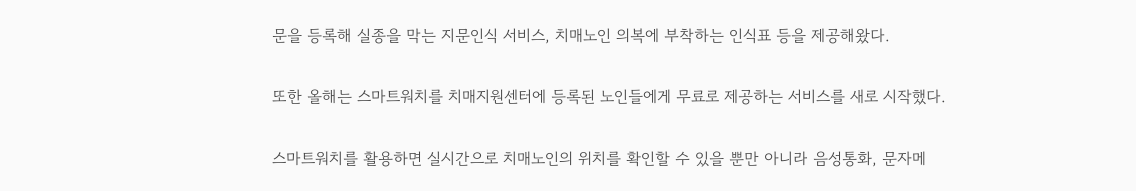문을 등록해 실종을 막는 지문인식 서비스, 치매노인 의복에 부착하는 인식표 등을 제공해왔다.

또한 올해는 스마트워치를 치매지원센터에 등록된 노인들에게 무료로 제공하는 서비스를 새로 시작했다.

스마트워치를 활용하면 실시간으로 치매노인의 위치를 확인할 수 있을 뿐만 아니라 음성통화, 문자메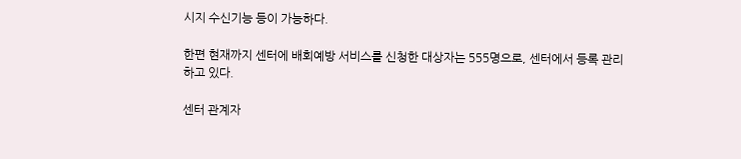시지 수신기능 등이 가능하다.

한편 현재까지 센터에 배회예방 서비스를 신청한 대상자는 555명으로, 센터에서 등록 관리하고 있다.

센터 관계자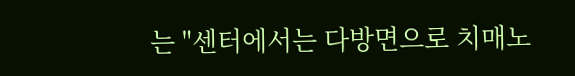는 "센터에서는 다방면으로 치매노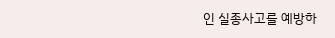인 실종사고를 예방하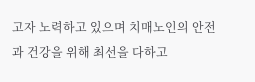고자 노력하고 있으며 치매노인의 안전과 건강을 위해 최선을 다하고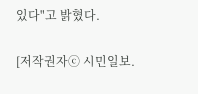있다"고 밝혔다.

[저작권자ⓒ 시민일보.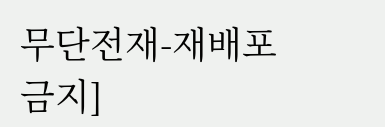무단전재-재배포 금지]